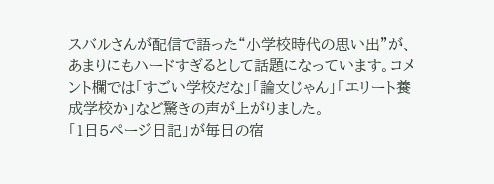スバルさんが配信で語った“小学校時代の思い出”が、あまりにもハードすぎるとして話題になっています。コメント欄では「すごい学校だな」「論文じゃん」「エリート養成学校か」など驚きの声が上がりました。
「1日5ページ日記」が毎日の宿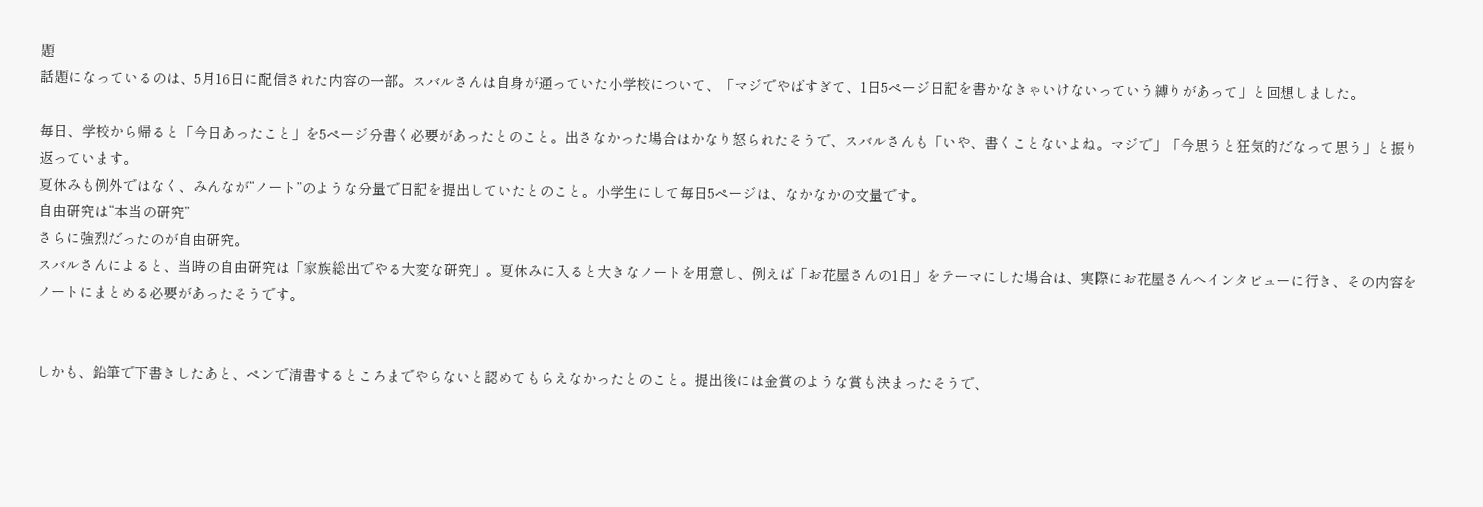題
話題になっているのは、5月16日に配信された内容の一部。スバルさんは自身が通っていた小学校について、「マジでやばすぎて、1日5ページ日記を書かなきゃいけないっていう縛りがあって」と回想しました。

毎日、学校から帰ると「今日あったこと」を5ページ分書く必要があったとのこと。出さなかった場合はかなり怒られたそうで、スバルさんも「いや、書くことないよね。マジで」「今思うと狂気的だなって思う」と振り返っています。
夏休みも例外ではなく、みんなが“ノート”のような分量で日記を提出していたとのこと。小学生にして毎日5ページは、なかなかの文量です。
自由研究は“本当の研究”
さらに強烈だったのが自由研究。
スバルさんによると、当時の自由研究は「家族総出でやる大変な研究」。夏休みに入ると大きなノートを用意し、例えば「お花屋さんの1日」をテーマにした場合は、実際にお花屋さんへインタビューに行き、その内容をノートにまとめる必要があったそうです。


しかも、鉛筆で下書きしたあと、ペンで清書するところまでやらないと認めてもらえなかったとのこと。提出後には金賞のような賞も決まったそうで、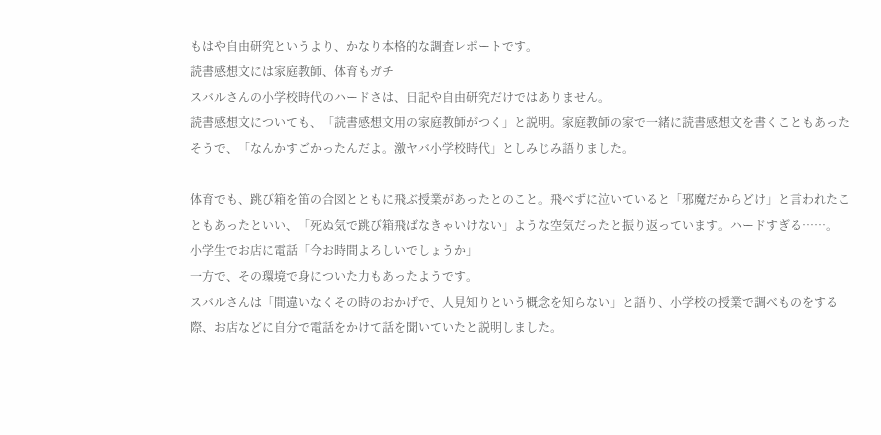もはや自由研究というより、かなり本格的な調査レポートです。
読書感想文には家庭教師、体育もガチ
スバルさんの小学校時代のハードさは、日記や自由研究だけではありません。
読書感想文についても、「読書感想文用の家庭教師がつく」と説明。家庭教師の家で一緒に読書感想文を書くこともあったそうで、「なんかすごかったんだよ。激ヤバ小学校時代」としみじみ語りました。

体育でも、跳び箱を笛の合図とともに飛ぶ授業があったとのこと。飛べずに泣いていると「邪魔だからどけ」と言われたこともあったといい、「死ぬ気で跳び箱飛ばなきゃいけない」ような空気だったと振り返っています。ハードすぎる……。
小学生でお店に電話「今お時間よろしいでしょうか」
一方で、その環境で身についた力もあったようです。
スバルさんは「間違いなくその時のおかげで、人見知りという概念を知らない」と語り、小学校の授業で調べものをする際、お店などに自分で電話をかけて話を聞いていたと説明しました。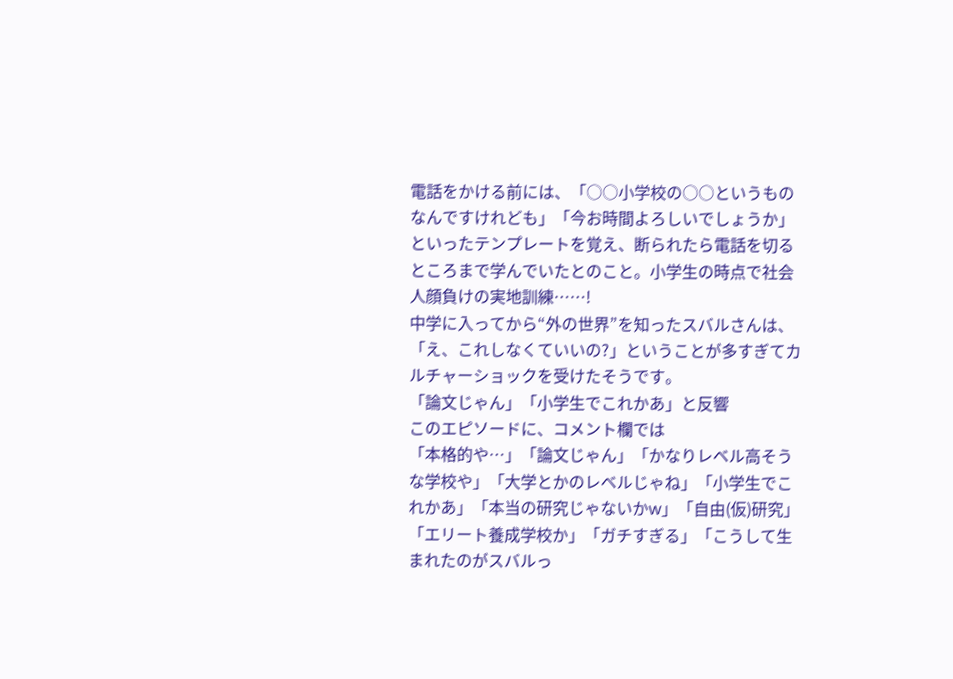電話をかける前には、「○○小学校の○○というものなんですけれども」「今お時間よろしいでしょうか」といったテンプレートを覚え、断られたら電話を切るところまで学んでいたとのこと。小学生の時点で社会人顔負けの実地訓練……!
中学に入ってから“外の世界”を知ったスバルさんは、「え、これしなくていいの?」ということが多すぎてカルチャーショックを受けたそうです。
「論文じゃん」「小学生でこれかあ」と反響
このエピソードに、コメント欄では
「本格的や…」「論文じゃん」「かなりレベル高そうな学校や」「大学とかのレベルじゃね」「小学生でこれかあ」「本当の研究じゃないかw」「自由(仮)研究」「エリート養成学校か」「ガチすぎる」「こうして生まれたのがスバルっ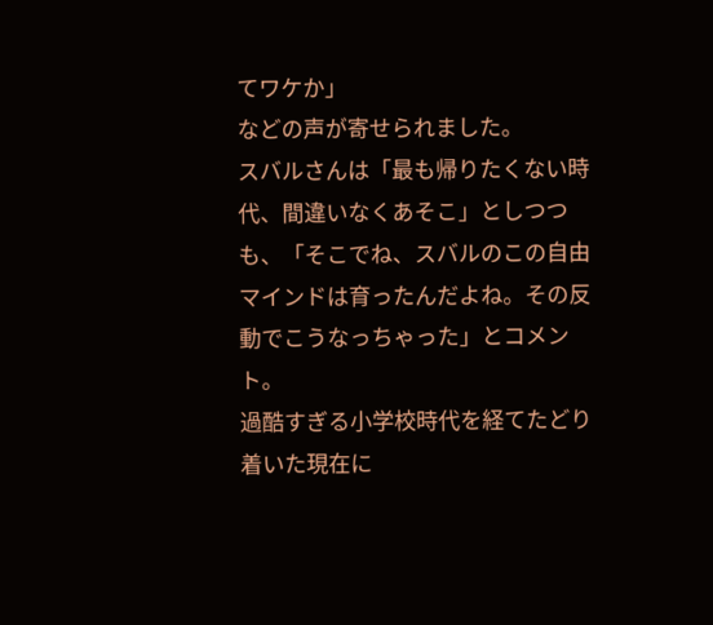てワケか」
などの声が寄せられました。
スバルさんは「最も帰りたくない時代、間違いなくあそこ」としつつも、「そこでね、スバルのこの自由マインドは育ったんだよね。その反動でこうなっちゃった」とコメント。
過酷すぎる小学校時代を経てたどり着いた現在に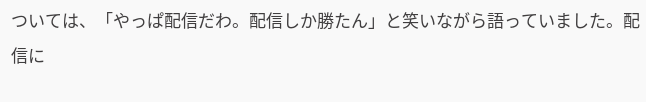ついては、「やっぱ配信だわ。配信しか勝たん」と笑いながら語っていました。配信に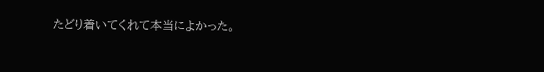たどり着いてくれて本当によかった。